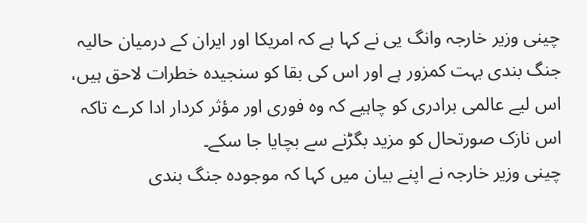چینی وزیر خارجہ وانگ یی نے کہا ہے کہ امریکا اور ایران کے درمیان حالیہ جنگ بندی بہت کمزور ہے اور اس کی بقا کو سنجیدہ خطرات لاحق ہیں، اس لیے عالمی برادری کو چاہیے کہ وہ فوری اور مؤثر کردار ادا کرے تاکہ اس نازک صورتحال کو مزید بگڑنے سے بچایا جا سکے۔
چینی وزیر خارجہ نے اپنے بیان میں کہا کہ موجودہ جنگ بندی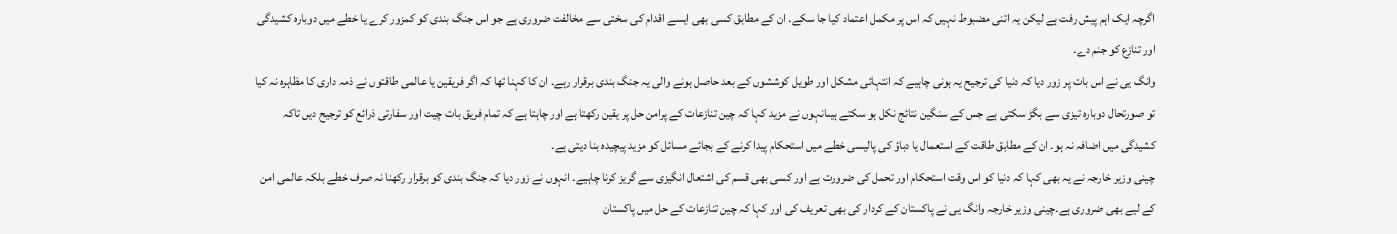اگرچہ ایک اہم پیش رفت ہے لیکن یہ اتنی مضبوط نہیں کہ اس پر مکمل اعتماد کیا جا سکے۔ ان کے مطابق کسی بھی ایسے اقدام کی سختی سے مخالفت ضروری ہے جو اس جنگ بندی کو کمزور کرے یا خطے میں دوبارہ کشیدگی اور تنازع کو جنم دے۔
وانگ یی نے اس بات پر زور دیا کہ دنیا کی ترجیح یہ ہونی چاہیے کہ انتہائی مشکل اور طویل کوششوں کے بعد حاصل ہونے والی یہ جنگ بندی برقرار رہے۔ ان کا کہنا تھا کہ اگر فریقین یا عالمی طاقتوں نے ذمہ داری کا مظاہرہ نہ کیا تو صورتحال دوبارہ تیزی سے بگڑ سکتی ہے جس کے سنگین نتائج نکل ہو سکتے ہیںانہوں نے مزید کہا کہ چین تنازعات کے پرامن حل پر یقین رکھتا ہے اور چاہتا ہے کہ تمام فریق بات چیت اور سفارتی ذرائع کو ترجیح دیں تاکہ کشیدگی میں اضافہ نہ ہو۔ ان کے مطابق طاقت کے استعمال یا دباؤ کی پالیسی خطے میں استحکام پیدا کرنے کے بجائے مسائل کو مزید پیچیدہ بنا دیتی ہے۔
چینی وزیر خارجہ نے یہ بھی کہا کہ دنیا کو اس وقت استحکام اور تحمل کی ضرورت ہے اور کسی بھی قسم کی اشتعال انگیزی سے گریز کرنا چاہیے۔ انہوں نے زور دیا کہ جنگ بندی کو برقرار رکھنا نہ صرف خطے بلکہ عالمی امن کے لیے بھی ضروری ہے۔چینی وزیر خارجہ وانگ یی نے پاکستان کے کردار کی بھی تعریف کی اور کہا کہ چین تنازعات کے حل میں پاکستان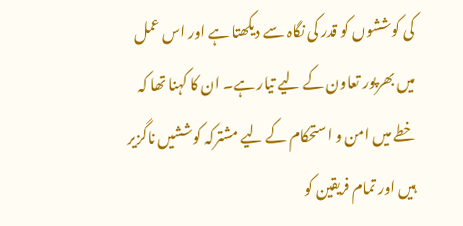کی کوششوں کو قدر کی نگاہ سے دیکھتا ہے اور اس عمل میں بھرپور تعاون کے لیے تیار ہے۔ ان کا کہنا تھا کہ خطے میں امن و استحکام کے لیے مشترکہ کوششیں ناگزیر ہیں اور تمام فریقین کو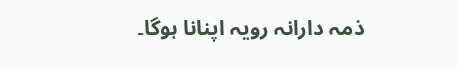ذمہ دارانہ رویہ اپنانا ہوگا۔